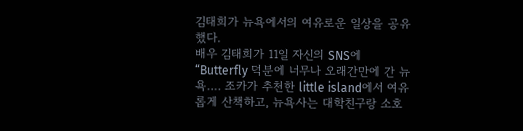김태희가 뉴욕에서의 여유로운 일상을 공유했다.
배우 김태희가 11일 자신의 SNS에 “Butterfly 덕분에 너무나 오래간만에 간 뉴욕…. 조카가 추천한 little island에서 여유롭게 산책하고, 뉴욕사는 대학친구랑 소호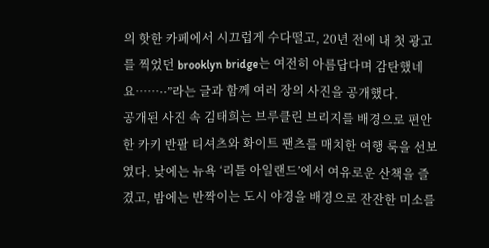의 핫한 카페에서 시끄럽게 수다떨고, 20년 전에 내 첫 광고를 찍었던 brooklyn bridge는 여전히 아름답다며 감탄했네요……··”라는 글과 함께 여러 장의 사진을 공개했다.
공개된 사진 속 김태희는 브루클린 브리지를 배경으로 편안한 카키 반팔 티셔츠와 화이트 팬츠를 매치한 여행 룩을 선보였다. 낮에는 뉴욕 ‘리틀 아일랜드’에서 여유로운 산책을 즐겼고, 밤에는 반짝이는 도시 야경을 배경으로 잔잔한 미소를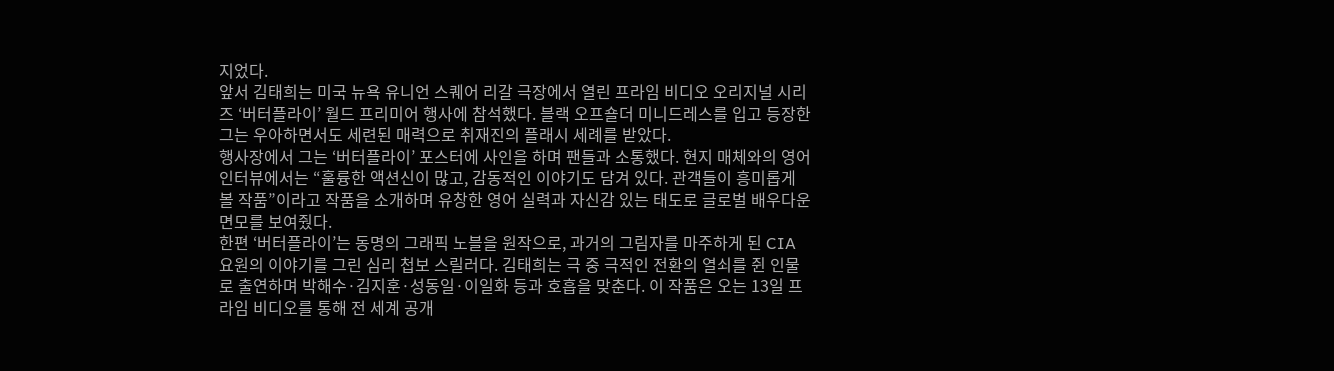지었다.
앞서 김태희는 미국 뉴욕 유니언 스퀘어 리갈 극장에서 열린 프라임 비디오 오리지널 시리즈 ‘버터플라이’ 월드 프리미어 행사에 참석했다. 블랙 오프숄더 미니드레스를 입고 등장한 그는 우아하면서도 세련된 매력으로 취재진의 플래시 세례를 받았다.
행사장에서 그는 ‘버터플라이’ 포스터에 사인을 하며 팬들과 소통했다. 현지 매체와의 영어 인터뷰에서는 “훌륭한 액션신이 많고, 감동적인 이야기도 담겨 있다. 관객들이 흥미롭게 볼 작품”이라고 작품을 소개하며 유창한 영어 실력과 자신감 있는 태도로 글로벌 배우다운 면모를 보여줬다.
한편 ‘버터플라이’는 동명의 그래픽 노블을 원작으로, 과거의 그림자를 마주하게 된 CIA 요원의 이야기를 그린 심리 첩보 스릴러다. 김태희는 극 중 극적인 전환의 열쇠를 쥔 인물로 출연하며 박해수·김지훈·성동일·이일화 등과 호흡을 맞춘다. 이 작품은 오는 13일 프라임 비디오를 통해 전 세계 공개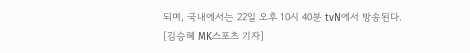되며, 국내에서는 22일 오후 10시 40분 tvN에서 방송된다.
[김승혜 MK스포츠 기자]